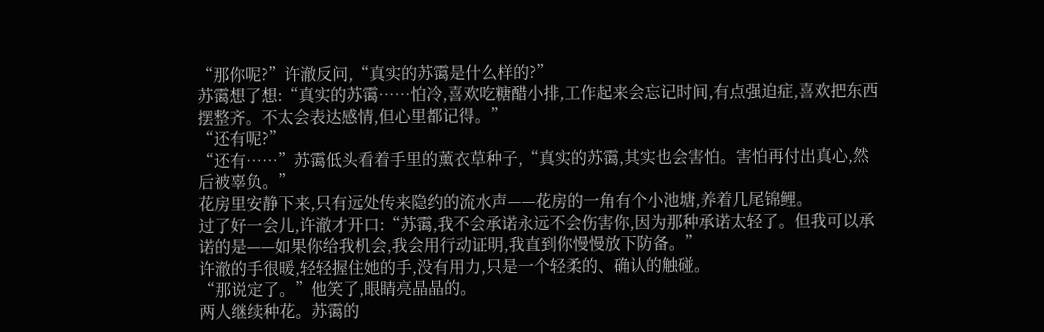“那你呢?”许澈反问,“真实的苏霭是什么样的?”
苏霭想了想:“真实的苏霭……怕冷,喜欢吃糖醋小排,工作起来会忘记时间,有点强迫症,喜欢把东西摆整齐。不太会表达感情,但心里都记得。”
“还有呢?”
“还有……”苏霭低头看着手里的薰衣草种子,“真实的苏霭,其实也会害怕。害怕再付出真心,然后被辜负。”
花房里安静下来,只有远处传来隐约的流水声——花房的一角有个小池塘,养着几尾锦鲤。
过了好一会儿,许澈才开口:“苏霭,我不会承诺永远不会伤害你,因为那种承诺太轻了。但我可以承诺的是——如果你给我机会,我会用行动证明,我直到你慢慢放下防备。”
许澈的手很暖,轻轻握住她的手,没有用力,只是一个轻柔的、确认的触碰。
“那说定了。”他笑了,眼睛亮晶晶的。
两人继续种花。苏霭的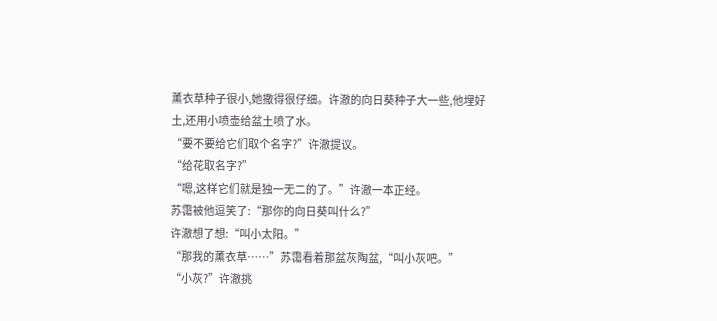薰衣草种子很小,她撒得很仔细。许澈的向日葵种子大一些,他埋好土,还用小喷壶给盆土喷了水。
“要不要给它们取个名字?”许澈提议。
“给花取名字?”
“嗯,这样它们就是独一无二的了。”许澈一本正经。
苏霭被他逗笑了:“那你的向日葵叫什么?”
许澈想了想:“叫小太阳。”
“那我的薰衣草……”苏霭看着那盆灰陶盆,“叫小灰吧。”
“小灰?”许澈挑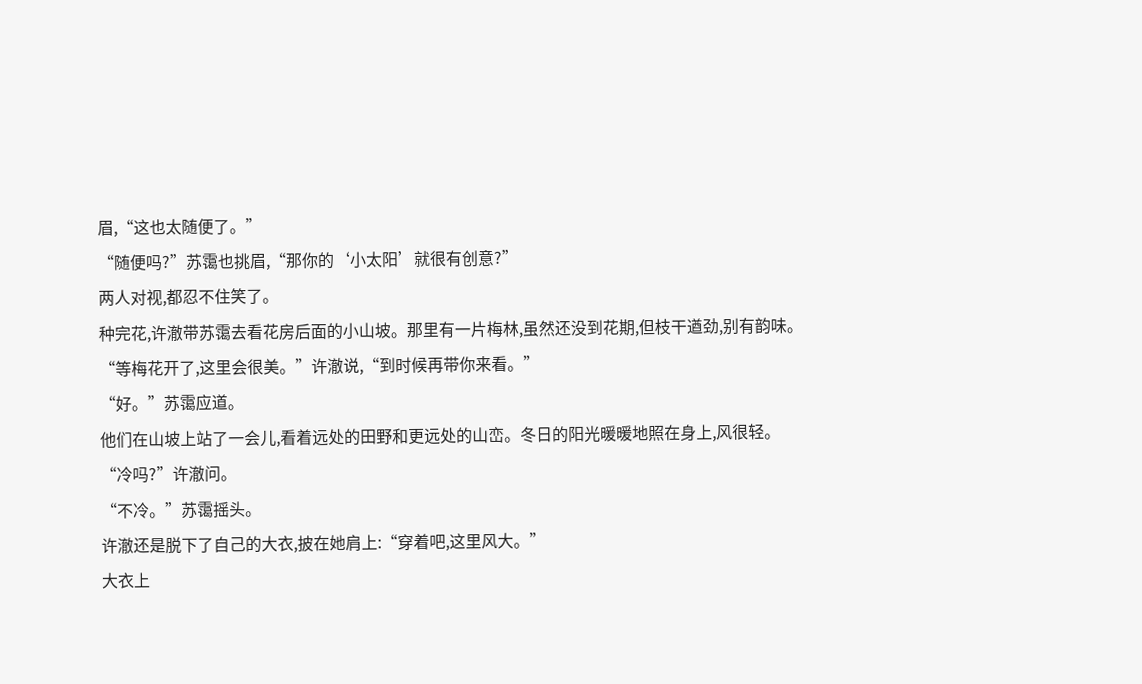眉,“这也太随便了。”
“随便吗?”苏霭也挑眉,“那你的‘小太阳’就很有创意?”
两人对视,都忍不住笑了。
种完花,许澈带苏霭去看花房后面的小山坡。那里有一片梅林,虽然还没到花期,但枝干遒劲,别有韵味。
“等梅花开了,这里会很美。”许澈说,“到时候再带你来看。”
“好。”苏霭应道。
他们在山坡上站了一会儿,看着远处的田野和更远处的山峦。冬日的阳光暖暖地照在身上,风很轻。
“冷吗?”许澈问。
“不冷。”苏霭摇头。
许澈还是脱下了自己的大衣,披在她肩上:“穿着吧,这里风大。”
大衣上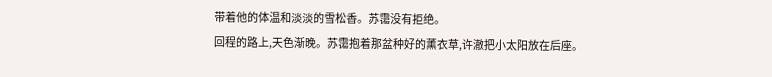带着他的体温和淡淡的雪松香。苏霭没有拒绝。
回程的路上,天色渐晚。苏霭抱着那盆种好的薰衣草,许澈把小太阳放在后座。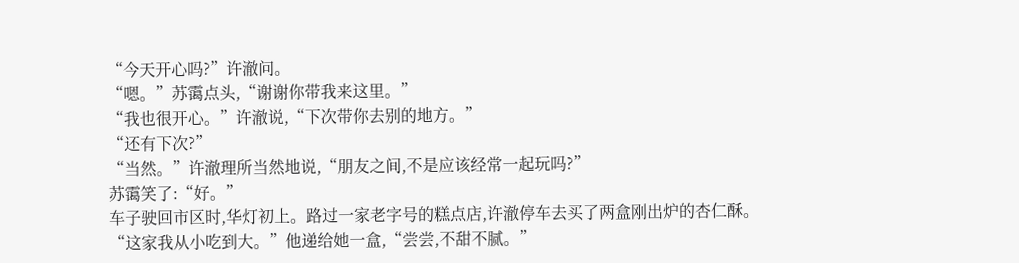“今天开心吗?”许澈问。
“嗯。”苏霭点头,“谢谢你带我来这里。”
“我也很开心。”许澈说,“下次带你去别的地方。”
“还有下次?”
“当然。”许澈理所当然地说,“朋友之间,不是应该经常一起玩吗?”
苏霭笑了:“好。”
车子驶回市区时,华灯初上。路过一家老字号的糕点店,许澈停车去买了两盒刚出炉的杏仁酥。
“这家我从小吃到大。”他递给她一盒,“尝尝,不甜不腻。”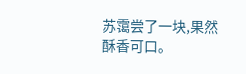苏霭尝了一块,果然酥香可口。